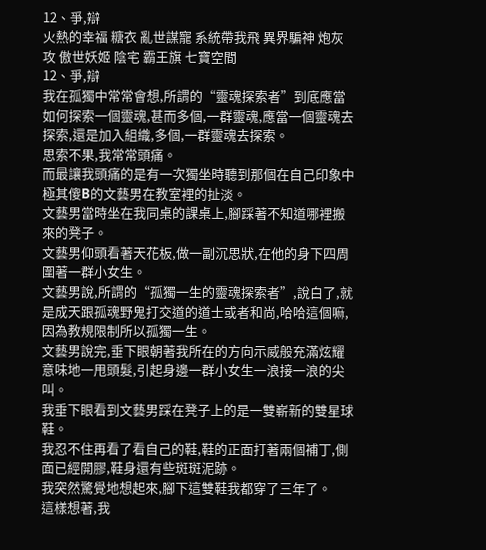12、爭,辯
火熱的幸福 糖衣 亂世謀寵 系統帶我飛 異界騙神 炮灰攻 傲世妖姬 陰宅 霸王旗 七寶空間
12、爭,辯
我在孤獨中常常會想,所謂的“靈魂探索者”到底應當如何探索一個靈魂,甚而多個,一群靈魂,應當一個靈魂去探索,還是加入組織,多個,一群靈魂去探索。
思索不果,我常常頭痛。
而最讓我頭痛的是有一次獨坐時聽到那個在自己印象中極其傻B的文藝男在教室裡的扯淡。
文藝男當時坐在我同桌的課桌上,腳踩著不知道哪裡搬來的凳子。
文藝男仰頭看著天花板,做一副沉思狀,在他的身下四周圍著一群小女生。
文藝男說,所謂的“孤獨一生的靈魂探索者”,說白了,就是成天跟孤魂野鬼打交道的道士或者和尚,哈哈這個嘛,因為教規限制所以孤獨一生。
文藝男說完,垂下眼朝著我所在的方向示威般充滿炫耀意味地一甩頭髮,引起身邊一群小女生一浪接一浪的尖叫。
我垂下眼看到文藝男踩在凳子上的是一雙嶄新的雙星球鞋。
我忍不住再看了看自己的鞋,鞋的正面打著兩個補丁,側面已經開膠,鞋身還有些斑斑泥跡。
我突然驚覺地想起來,腳下這雙鞋我都穿了三年了。
這樣想著,我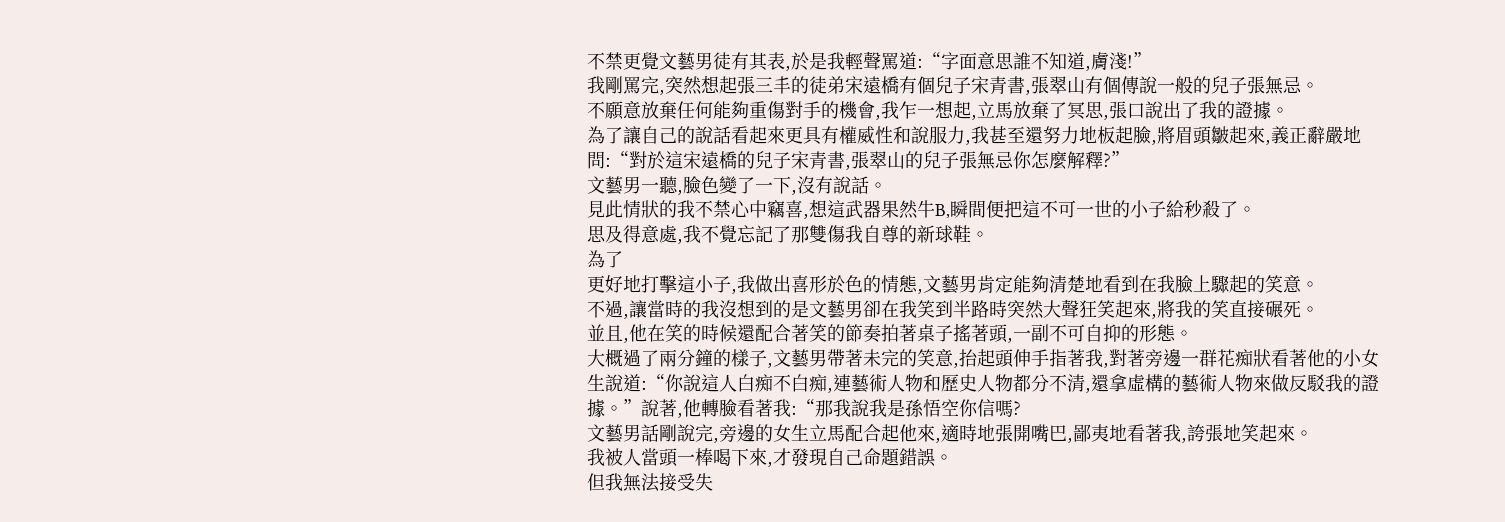不禁更覺文藝男徒有其表,於是我輕聲罵道:“字面意思誰不知道,膚淺!”
我剛罵完,突然想起張三丰的徒弟宋遠橋有個兒子宋青書,張翠山有個傳說一般的兒子張無忌。
不願意放棄任何能夠重傷對手的機會,我乍一想起,立馬放棄了冥思,張口說出了我的證據。
為了讓自己的說話看起來更具有權威性和說服力,我甚至還努力地板起臉,將眉頭皺起來,義正辭嚴地問:“對於這宋遠橋的兒子宋青書,張翠山的兒子張無忌你怎麼解釋?”
文藝男一聽,臉色變了一下,沒有說話。
見此情狀的我不禁心中竊喜,想這武器果然牛B,瞬間便把這不可一世的小子給秒殺了。
思及得意處,我不覺忘記了那雙傷我自尊的新球鞋。
為了
更好地打擊這小子,我做出喜形於色的情態,文藝男肯定能夠清楚地看到在我臉上驟起的笑意。
不過,讓當時的我沒想到的是文藝男卻在我笑到半路時突然大聲狂笑起來,將我的笑直接碾死。
並且,他在笑的時候還配合著笑的節奏拍著桌子搖著頭,一副不可自抑的形態。
大概過了兩分鐘的樣子,文藝男帶著未完的笑意,抬起頭伸手指著我,對著旁邊一群花痴狀看著他的小女生說道:“你說這人白痴不白痴,連藝術人物和歷史人物都分不清,還拿虛構的藝術人物來做反駁我的證據。”說著,他轉臉看著我:“那我說我是孫悟空你信嗎?
文藝男話剛說完,旁邊的女生立馬配合起他來,適時地張開嘴巴,鄙夷地看著我,誇張地笑起來。
我被人當頭一棒喝下來,才發現自己命題錯誤。
但我無法接受失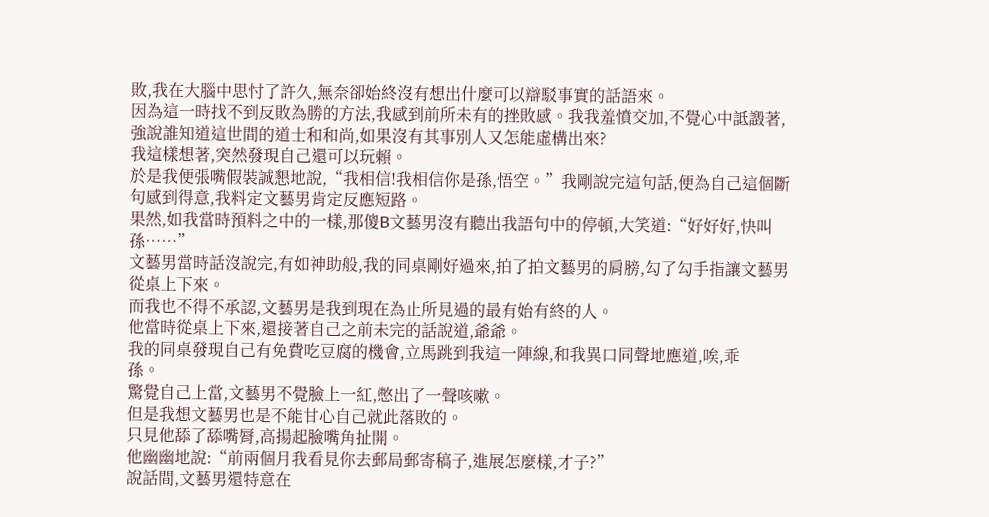敗,我在大腦中思忖了許久,無奈卻始終沒有想出什麼可以辯駁事實的話語來。
因為這一時找不到反敗為勝的方法,我感到前所未有的挫敗感。我我羞憤交加,不覺心中詆譭著,強說誰知道這世間的道士和和尚,如果沒有其事別人又怎能虛構出來?
我這樣想著,突然發現自己還可以玩賴。
於是我便張嘴假裝誠懇地說,“我相信!我相信你是孫,悟空。”我剛說完這句話,便為自己這個斷句感到得意,我料定文藝男肯定反應短路。
果然,如我當時預料之中的一樣,那傻B文藝男沒有聽出我語句中的停頓,大笑道:“好好好,快叫孫……”
文藝男當時話沒說完,有如神助般,我的同桌剛好過來,拍了拍文藝男的肩膀,勾了勾手指讓文藝男從桌上下來。
而我也不得不承認,文藝男是我到現在為止所見過的最有始有終的人。
他當時從桌上下來,還接著自己之前未完的話說道,爺爺。
我的同桌發現自己有免費吃豆腐的機會,立馬跳到我這一陣線,和我異口同聲地應道,唉,乖
孫。
驚覺自己上當,文藝男不覺臉上一紅,憋出了一聲咳嗽。
但是我想文藝男也是不能甘心自己就此落敗的。
只見他舔了舔嘴脣,高揚起臉嘴角扯開。
他幽幽地說:“前兩個月我看見你去郵局郵寄稿子,進展怎麼樣,才子?”
說話間,文藝男還特意在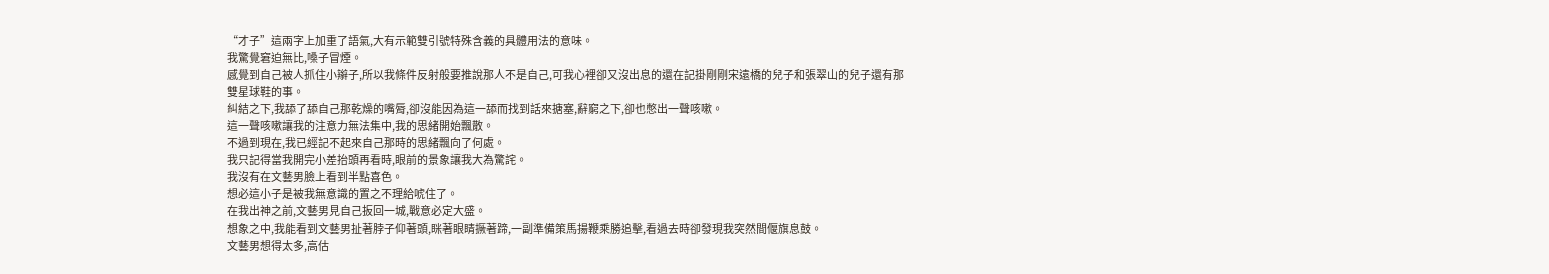“才子”這兩字上加重了語氣,大有示範雙引號特殊含義的具體用法的意味。
我驚覺窘迫無比,嗓子冒煙。
感覺到自己被人抓住小辮子,所以我條件反射般要推說那人不是自己,可我心裡卻又沒出息的還在記掛剛剛宋遠橋的兒子和張翠山的兒子還有那雙星球鞋的事。
糾結之下,我舔了舔自己那乾燥的嘴脣,卻沒能因為這一舔而找到話來搪塞,辭窮之下,卻也憋出一聲咳嗽。
這一聲咳嗽讓我的注意力無法集中,我的思緒開始飄散。
不過到現在,我已經記不起來自己那時的思緒飄向了何處。
我只記得當我開完小差抬頭再看時,眼前的景象讓我大為驚詫。
我沒有在文藝男臉上看到半點喜色。
想必這小子是被我無意識的置之不理給唬住了。
在我出神之前,文藝男見自己扳回一城,戰意必定大盛。
想象之中,我能看到文藝男扯著脖子仰著頭,眯著眼睛撅著蹄,一副準備策馬揚鞭乘勝追擊,看過去時卻發現我突然間偃旗息鼓。
文藝男想得太多,高估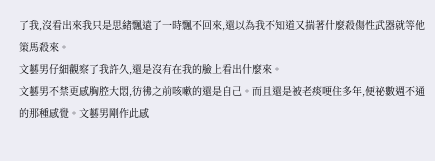了我,沒看出來我只是思緒飄遠了一時飄不回來,還以為我不知道又揣著什麼殺傷性武器就等他策馬殺來。
文藝男仔細觀察了我許久,還是沒有在我的臉上看出什麼來。
文藝男不禁更感胸腔大悶,彷彿之前咳嗽的還是自己。而且還是被老痰哽住多年,便祕數週不通的那種感覺。文藝男剛作此感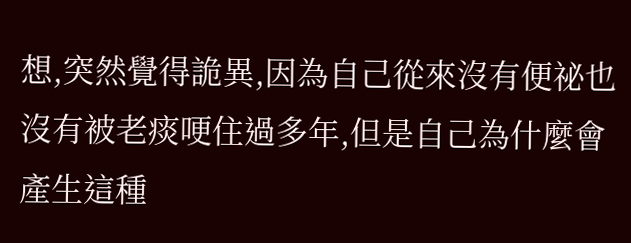想,突然覺得詭異,因為自己從來沒有便祕也沒有被老痰哽住過多年,但是自己為什麼會產生這種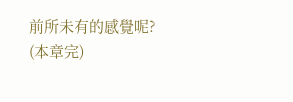前所未有的感覺呢?
(本章完)